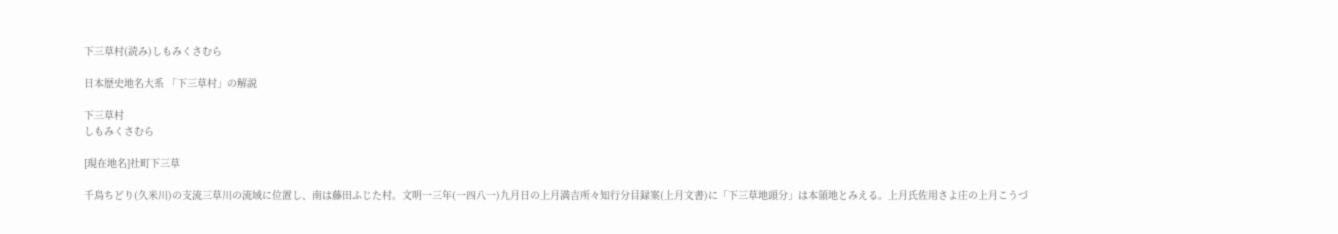下三草村(読み)しもみくさむら

日本歴史地名大系 「下三草村」の解説

下三草村
しもみくさむら

[現在地名]社町下三草

千鳥ちどり(久米川)の支流三草川の流域に位置し、南は藤田ふじた村。文明一三年(一四八一)九月日の上月満吉所々知行分目録案(上月文書)に「下三草地頭分」は本領地とみえる。上月氏佐用さよ庄の上月こうづ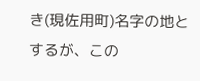き(現佐用町)名字の地とするが、この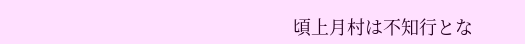頃上月村は不知行とな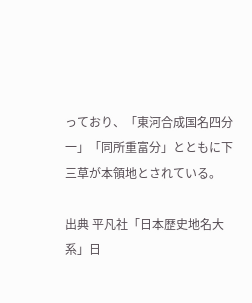っており、「東河合成国名四分一」「同所重富分」とともに下三草が本領地とされている。

出典 平凡社「日本歴史地名大系」日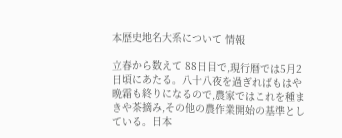本歴史地名大系について 情報

立春から数えて 88日目で,現行暦では5月2日頃にあたる。八十八夜を過ぎればもはや晩霜も終りになるので,農家ではこれを種まきや茶摘み,その他の農作業開始の基準としている。日本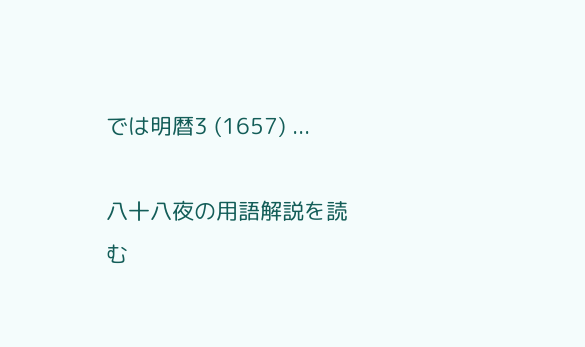では明暦3 (1657) ...

八十八夜の用語解説を読む